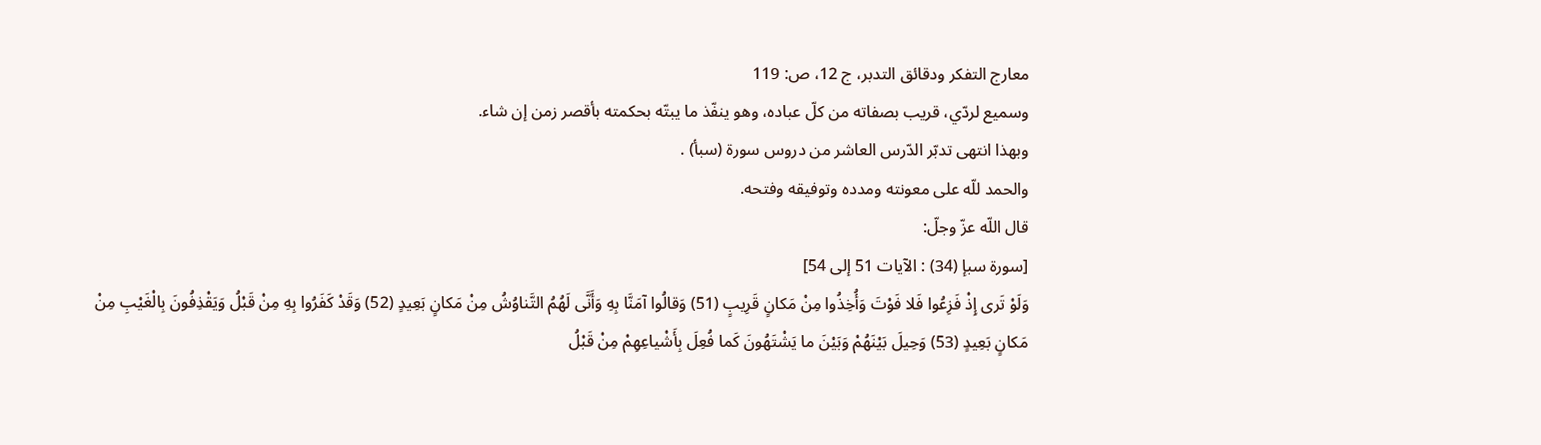معارج التفكر ودقائق التدبر، ج 12، ص: 119
وسميع لردّي، قريب بصفاته من كلّ عباده، وهو ينفّذ ما يبتّه بحكمته بأقصر زمن إن شاء.
وبهذا انتهى تدبّر الدّرس العاشر من دروس سورة (سبأ) .
والحمد للّه على معونته ومدده وتوفيقه وفتحه.
قال اللّه عزّ وجلّ:
[سورة سبإ (34) : الآيات 51 إلى 54]
وَلَوْ تَرى إِذْ فَزِعُوا فَلا فَوْتَ وَأُخِذُوا مِنْ مَكانٍ قَرِيبٍ (51) وَقالُوا آمَنَّا بِهِ وَأَنَّى لَهُمُ التَّناوُشُ مِنْ مَكانٍ بَعِيدٍ (52) وَقَدْ كَفَرُوا بِهِ مِنْ قَبْلُ وَيَقْذِفُونَ بِالْغَيْبِ مِنْ مَكانٍ بَعِيدٍ (53) وَحِيلَ بَيْنَهُمْ وَبَيْنَ ما يَشْتَهُونَ كَما فُعِلَ بِأَشْياعِهِمْ مِنْ قَبْلُ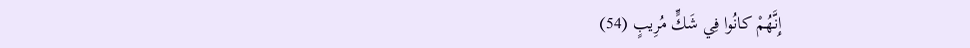إِنَّهُمْ كانُوا فِي شَكٍّ مُرِيبٍ (54)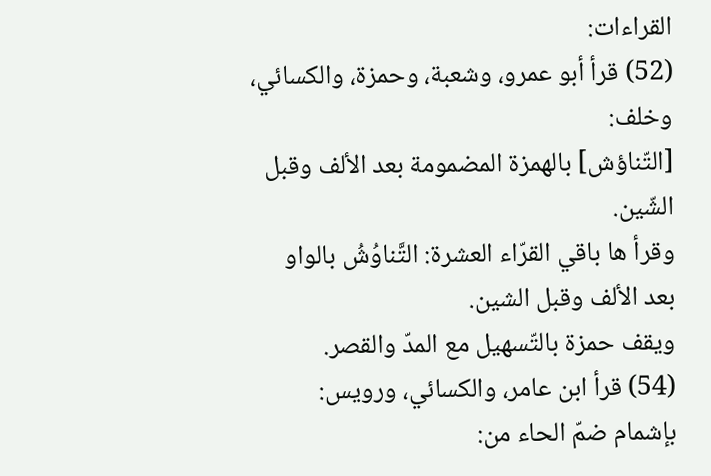القراءات:
(52) قرأ أبو عمرو، وشعبة، وحمزة، والكسائي، وخلف:
[التّناؤش] بالهمزة المضمومة بعد الألف وقبل الشّين.
وقرأ ها باقي القرّاء العشرة: التَّناوُشُ بالواو بعد الألف وقبل الشين.
ويقف حمزة بالتّسهيل مع المدّ والقصر.
(54) قرأ ابن عامر، والكسائي، ورويس: بإشمام ضمّ الحاء من: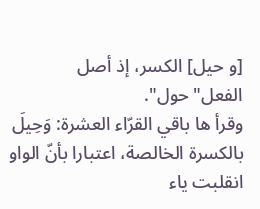[و حيل] الكسر، إذ أصل الفعل"حول".
وقرأ ها باقي القرّاء العشرة: وَحِيلَ بالكسرة الخالصة، اعتبارا بأنّ الواو انقلبت ياء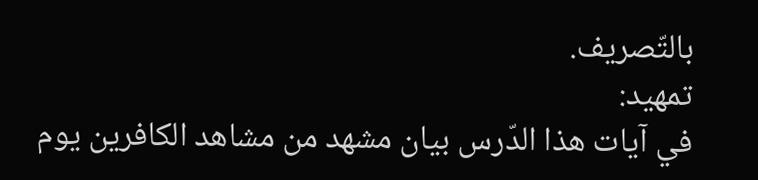بالتّصريف.
تمهيد:
في آيات هذا الدّرس بيان مشهد من مشاهد الكافرين يوم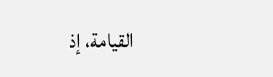القيامة، إذ